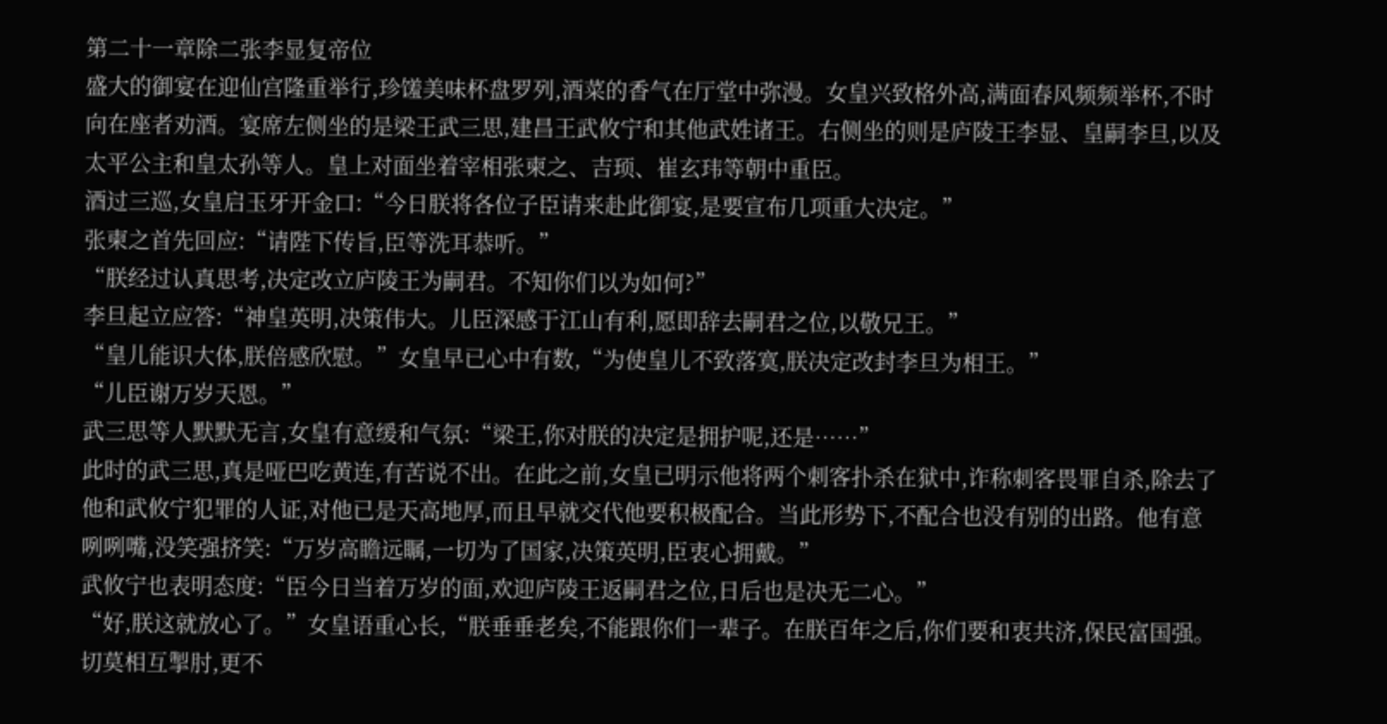第二十一章除二张李显复帝位
盛大的御宴在迎仙宫隆重举行,珍馐美味杯盘罗列,酒菜的香气在厅堂中弥漫。女皇兴致格外高,满面春风频频举杯,不时向在座者劝酒。宴席左侧坐的是梁王武三思,建昌王武攸宁和其他武姓诸王。右侧坐的则是庐陵王李显、皇嗣李旦,以及太平公主和皇太孙等人。皇上对面坐着宰相张柬之、吉顼、崔玄玮等朝中重臣。
酒过三巡,女皇启玉牙开金口:“今日朕将各位子臣请来赴此御宴,是要宣布几项重大决定。”
张柬之首先回应:“请陛下传旨,臣等洗耳恭听。”
“朕经过认真思考,决定改立庐陵王为嗣君。不知你们以为如何?”
李旦起立应答:“神皇英明,决策伟大。儿臣深感于江山有利,愿即辞去嗣君之位,以敬兄王。”
“皇儿能识大体,朕倍感欣慰。”女皇早已心中有数,“为使皇儿不致落寞,朕决定改封李旦为相王。”
“儿臣谢万岁天恩。”
武三思等人默默无言,女皇有意缓和气氛:“梁王,你对朕的决定是拥护呢,还是……”
此时的武三思,真是哑巴吃黄连,有苦说不出。在此之前,女皇已明示他将两个刺客扑杀在狱中,诈称刺客畏罪自杀,除去了他和武攸宁犯罪的人证,对他已是天高地厚,而且早就交代他要积极配合。当此形势下,不配合也没有别的出路。他有意咧咧嘴,没笑强挤笑:“万岁高瞻远瞩,一切为了国家,决策英明,臣衷心拥戴。”
武攸宁也表明态度:“臣今日当着万岁的面,欢迎庐陵王返嗣君之位,日后也是决无二心。”
“好,朕这就放心了。”女皇语重心长,“朕垂垂老矣,不能跟你们一辈子。在朕百年之后,你们要和衷共济,保民富国强。切莫相互掣肘,更不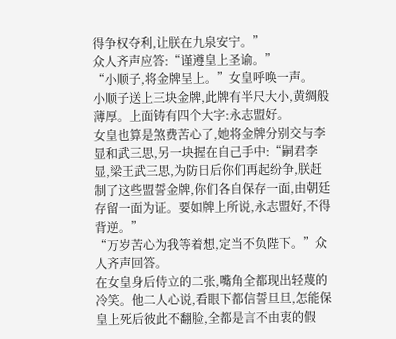得争权夺利,让朕在九泉安宁。”
众人齐声应答:“谨遵皇上圣谕。”
“小顺子,将金牌呈上。”女皇呼唤一声。
小顺子送上三块金牌,此牌有半尺大小,黄绸般薄厚。上面铸有四个大字:永志盟好。
女皇也算是煞费苦心了,她将金牌分别交与李显和武三思,另一块握在自己手中:“嗣君李显,梁王武三思,为防日后你们再起纷争,朕赶制了这些盟誓金牌,你们各自保存一面,由朝廷存留一面为证。要如牌上所说,永志盟好,不得背逆。”
“万岁苦心为我等着想,定当不负陛下。”众人齐声回答。
在女皇身后侍立的二张,嘴角全都现出轻蔑的冷笑。他二人心说,看眼下都信誓旦旦,怎能保皇上死后彼此不翻脸,全都是言不由衷的假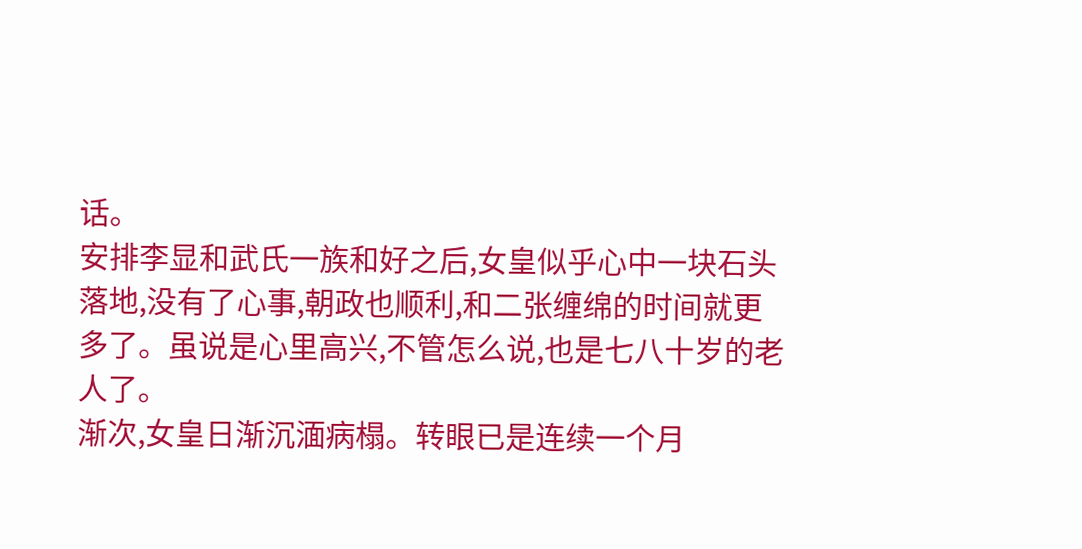话。
安排李显和武氏一族和好之后,女皇似乎心中一块石头落地,没有了心事,朝政也顺利,和二张缠绵的时间就更多了。虽说是心里高兴,不管怎么说,也是七八十岁的老人了。
渐次,女皇日渐沉湎病榻。转眼已是连续一个月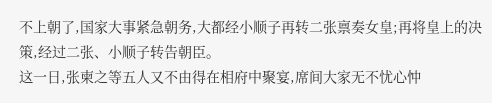不上朝了,国家大事紧急朝务,大都经小顺子再转二张禀奏女皇;再将皇上的决策,经过二张、小顺子转告朝臣。
这一日,张柬之等五人又不由得在相府中聚宴,席间大家无不忧心忡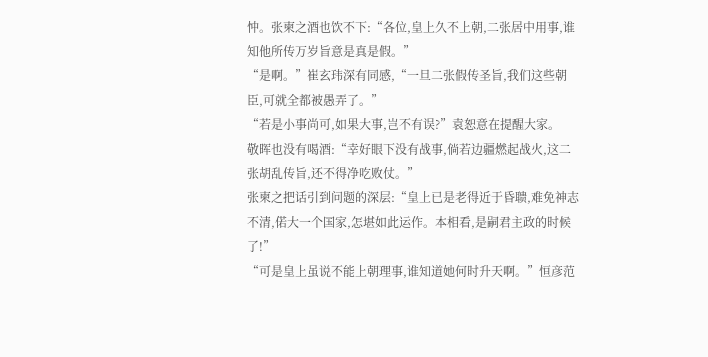忡。张柬之酒也饮不下:“各位,皇上久不上朝,二张居中用事,谁知他所传万岁旨意是真是假。”
“是啊。”崔玄玮深有同感,“一旦二张假传圣旨,我们这些朝臣,可就全都被愚弄了。”
“若是小事尚可,如果大事,岂不有误?”袁恕意在提醒大家。
敬晖也没有喝酒:“幸好眼下没有战事,倘若边疆燃起战火,这二张胡乱传旨,还不得净吃败仗。”
张柬之把话引到问题的深层:“皇上已是老得近于昏聩,难免神志不清,偌大一个国家,怎堪如此运作。本相看,是嗣君主政的时候了!”
“可是皇上虽说不能上朝理事,谁知道她何时升天啊。”恒彦范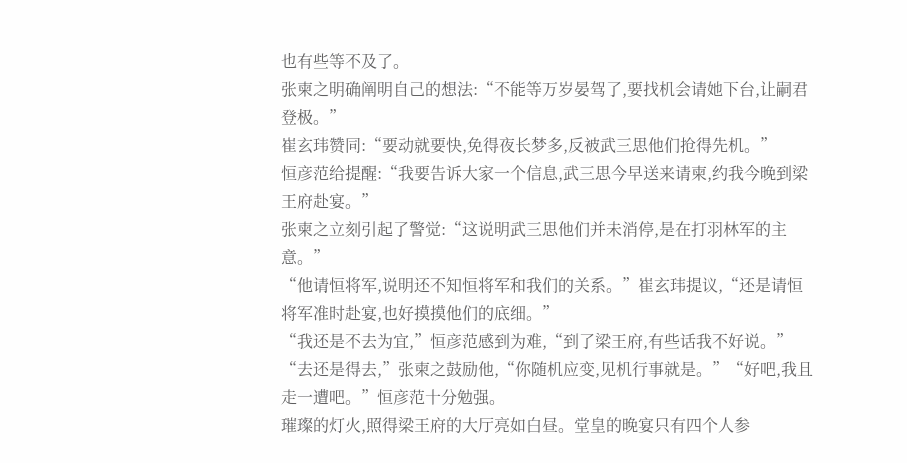也有些等不及了。
张柬之明确阐明自己的想法:“不能等万岁晏驾了,要找机会请她下台,让嗣君登极。”
崔玄玮赞同:“要动就要快,免得夜长梦多,反被武三思他们抢得先机。”
恒彦范给提醒:“我要告诉大家一个信息,武三思今早送来请柬,约我今晚到梁王府赴宴。”
张柬之立刻引起了警觉:“这说明武三思他们并未消停,是在打羽林军的主意。”
“他请恒将军,说明还不知恒将军和我们的关系。”崔玄玮提议,“还是请恒将军准时赴宴,也好摸摸他们的底细。”
“我还是不去为宜,”恒彦范感到为难,“到了梁王府,有些话我不好说。”
“去还是得去,”张柬之鼓励他,“你随机应变,见机行事就是。”“好吧,我且走一遭吧。”恒彦范十分勉强。
璀璨的灯火,照得梁王府的大厅亮如白昼。堂皇的晚宴只有四个人参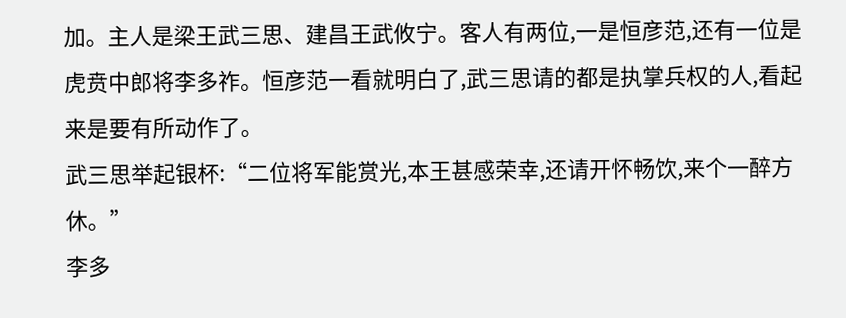加。主人是梁王武三思、建昌王武攸宁。客人有两位,一是恒彦范,还有一位是虎贲中郎将李多祚。恒彦范一看就明白了,武三思请的都是执掌兵权的人,看起来是要有所动作了。
武三思举起银杯:“二位将军能赏光,本王甚感荣幸,还请开怀畅饮,来个一醉方休。”
李多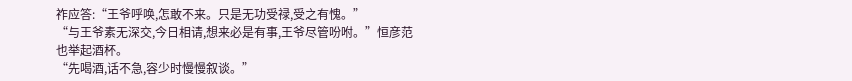祚应答:“王爷呼唤,怎敢不来。只是无功受禄,受之有愧。”
“与王爷素无深交,今日相请,想来必是有事,王爷尽管吩咐。”恒彦范也举起酒杯。
“先喝酒,话不急,容少时慢慢叙谈。”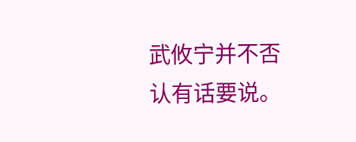武攸宁并不否认有话要说。